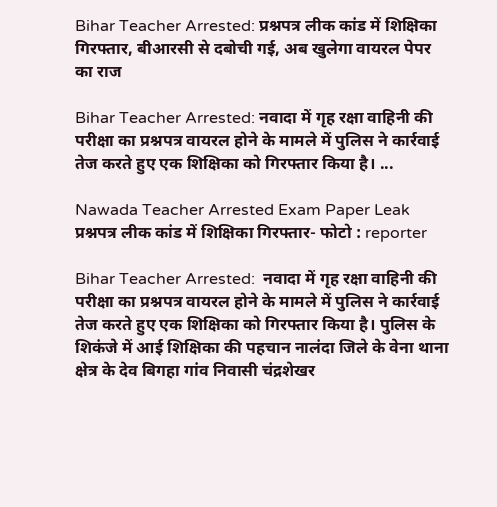Bihar Teacher Arrested: प्रश्नपत्र लीक कांड में शिक्षिका गिरफ्तार, बीआरसी से दबोची गई, अब खुलेगा वायरल पेपर का राज

Bihar Teacher Arrested: नवादा में गृह रक्षा वाहिनी की परीक्षा का प्रश्नपत्र वायरल होने के मामले में पुलिस ने कार्रवाई तेज करते हुए एक शिक्षिका को गिरफ्तार किया है। ...

Nawada Teacher Arrested Exam Paper Leak
प्रश्नपत्र लीक कांड में शिक्षिका गिरफ्तार- फोटो : reporter

Bihar Teacher Arrested:  नवादा में गृह रक्षा वाहिनी की परीक्षा का प्रश्नपत्र वायरल होने के मामले में पुलिस ने कार्रवाई तेज करते हुए एक शिक्षिका को गिरफ्तार किया है। पुलिस के शिकंजे में आई शिक्षिका की पहचान नालंदा जिले के वेना थाना क्षेत्र के देव बिगहा गांव निवासी चंद्रशेखर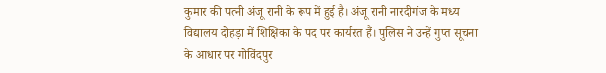कुमार की पत्नी अंजू रानी के रूप में हुई है। अंजू रानी नारदीगंज के मध्य विद्यालय दोहड़ा में शिक्षिका के पद पर कार्यरत हैं। पुलिस ने उन्हें गुप्त सूचना के आधार पर गोविंदपुर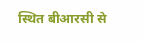स्थित बीआरसी से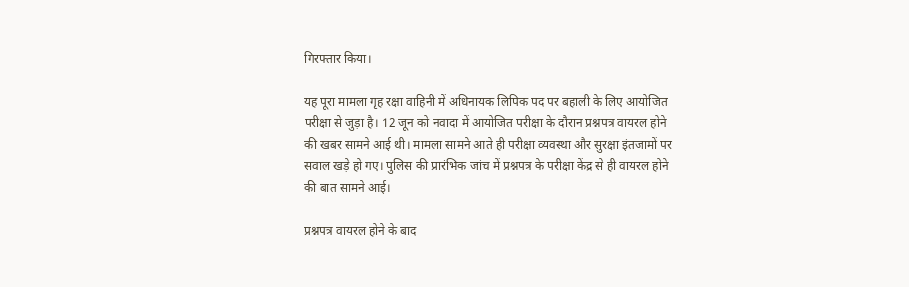गिरफ्तार किया।

यह पूरा मामला गृह रक्षा वाहिनी में अधिनायक लिपिक पद पर बहाली के लिए आयोजित परीक्षा से जुड़ा है। 12 जून को नवादा में आयोजित परीक्षा के दौरान प्रश्नपत्र वायरल होने की खबर सामने आई थी। मामला सामने आते ही परीक्षा व्यवस्था और सुरक्षा इंतजामों पर सवाल खड़े हो गए। पुलिस की प्रारंभिक जांच में प्रश्नपत्र के परीक्षा केंद्र से ही वायरल होने की बात सामने आई।

प्रश्नपत्र वायरल होने के बाद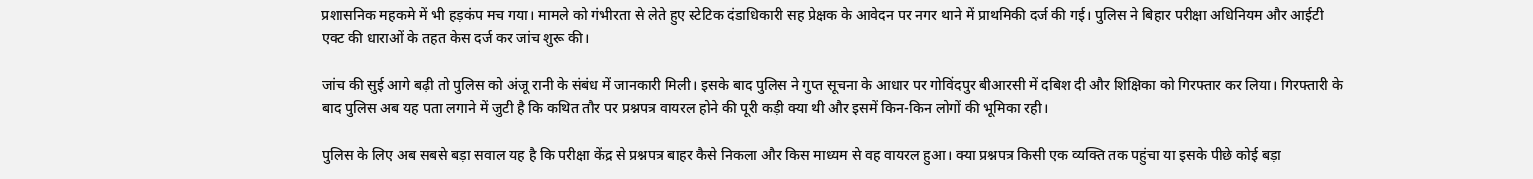प्रशासनिक महकमे में भी हड़कंप मच गया। मामले को गंभीरता से लेते हुए स्टेटिक दंडाधिकारी सह प्रेक्षक के आवेदन पर नगर थाने में प्राथमिकी दर्ज की गई। पुलिस ने बिहार परीक्षा अधिनियम और आईटी एक्ट की धाराओं के तहत केस दर्ज कर जांच शुरू की।

जांच की सुई आगे बढ़ी तो पुलिस को अंजू रानी के संबंध में जानकारी मिली। इसके बाद पुलिस ने गुप्त सूचना के आधार पर गोविंदपुर बीआरसी में दबिश दी और शिक्षिका को गिरफ्तार कर लिया। गिरफ्तारी के बाद पुलिस अब यह पता लगाने में जुटी है कि कथित तौर पर प्रश्नपत्र वायरल होने की पूरी कड़ी क्या थी और इसमें किन-किन लोगों की भूमिका रही।

पुलिस के लिए अब सबसे बड़ा सवाल यह है कि परीक्षा केंद्र से प्रश्नपत्र बाहर कैसे निकला और किस माध्यम से वह वायरल हुआ। क्या प्रश्नपत्र किसी एक व्यक्ति तक पहुंचा या इसके पीछे कोई बड़ा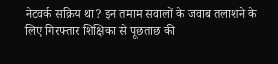नेटवर्क सक्रिय था? इन तमाम सवालों के जवाब तलाशने के लिए गिरफ्तार शिक्षिका से पूछताछ की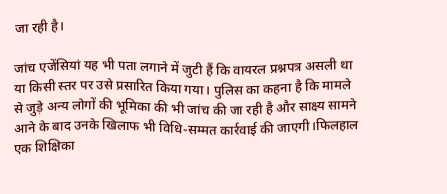जा रही है।

जांच एजेंसियां यह भी पता लगाने में जुटी हैं कि वायरल प्रश्नपत्र असली था या किसी स्तर पर उसे प्रसारित किया गया। पुलिस का कहना है कि मामले से जुड़े अन्य लोगों की भूमिका की भी जांच की जा रही है और साक्ष्य सामने आने के बाद उनके खिलाफ भी विधि-सम्मत कार्रवाई की जाएगी।फिलहाल एक शिक्षिका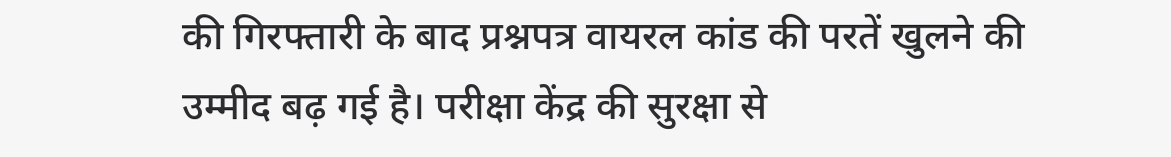की गिरफ्तारी के बाद प्रश्नपत्र वायरल कांड की परतें खुलने की उम्मीद बढ़ गई है। परीक्षा केंद्र की सुरक्षा से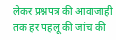लेकर प्रश्नपत्र की आवाजाही तक हर पहलू की जांच की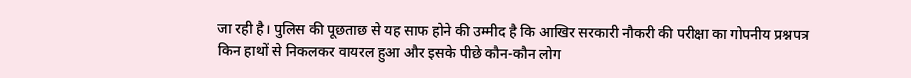जा रही है। पुलिस की पूछताछ से यह साफ होने की उम्मीद है कि आखिर सरकारी नौकरी की परीक्षा का गोपनीय प्रश्नपत्र किन हाथों से निकलकर वायरल हुआ और इसके पीछे कौन-कौन लोग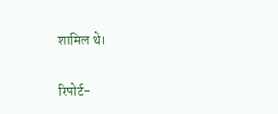शामिल थे।

रिपोर्ट-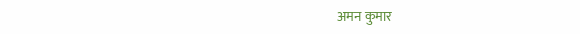अमन कुमार